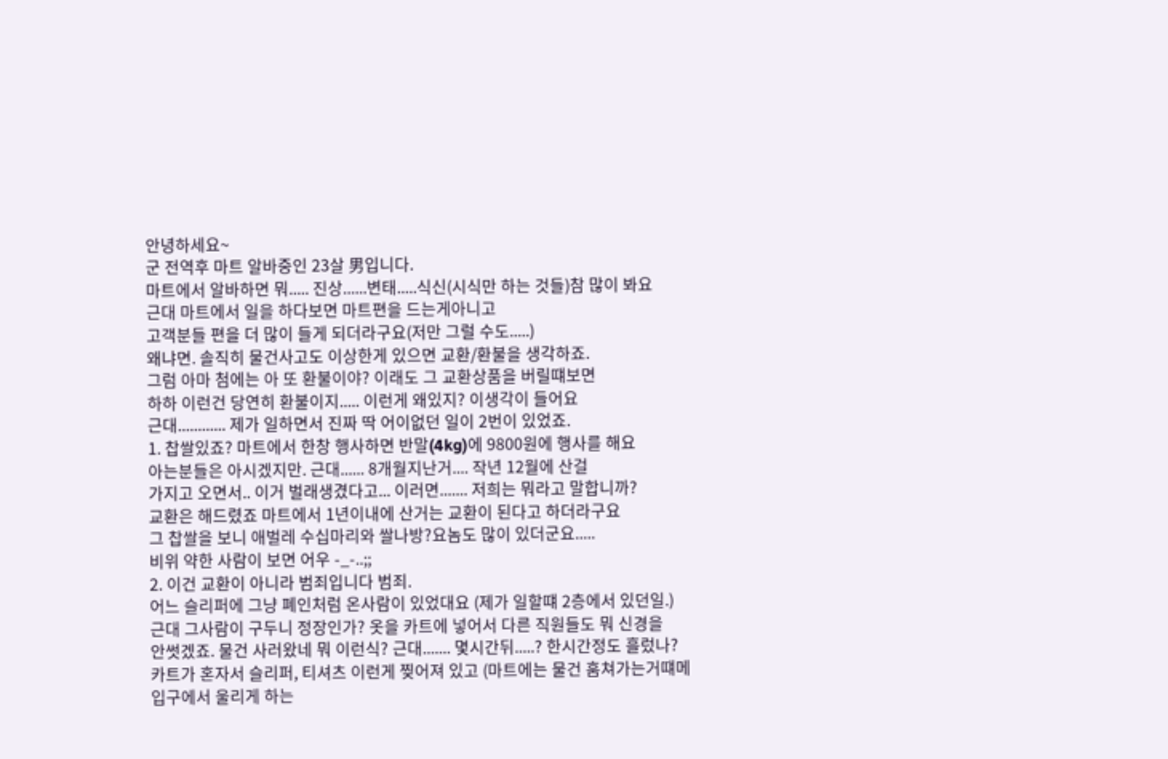안녕하세요~
군 전역후 마트 알바중인 23살 男입니다.
마트에서 알바하면 뭐..... 진상......변태.....식신(시식만 하는 것들)참 많이 봐요
근대 마트에서 일을 하다보면 마트편을 드는게아니고
고객분들 편을 더 많이 들게 되더라구요(저만 그럴 수도.....)
왜냐면. 솔직히 물건사고도 이상한게 있으면 교환/환불을 생각하죠.
그럼 아마 첨에는 아 또 환불이야? 이래도 그 교환상품을 버릴떄보면
하하 이런건 당연히 환불이지..... 이런게 왜있지? 이생각이 들어요
근대............ 제가 일하면서 진짜 딱 어이없던 일이 2번이 있었죠.
1. 찹쌀있죠? 마트에서 한창 행사하면 반말(4kg)에 9800원에 행사를 해요
아는분들은 아시겠지만. 근대...... 8개월지난거.... 작년 12월에 산걸
가지고 오면서.. 이거 벌래생겼다고... 이러면....... 저희는 뭐라고 말합니까?
교환은 해드렸죠 마트에서 1년이내에 산거는 교환이 된다고 하더라구요
그 찹쌀을 보니 애벌레 수십마리와 쌀나방?요놈도 많이 있더군요.....
비위 약한 사람이 보면 어우 -_-..;;
2. 이건 교환이 아니라 범죄입니다 범죄.
어느 슬리퍼에 그냥 폐인처럼 온사람이 있었대요 (제가 일할떄 2층에서 있던일.)
근대 그사람이 구두니 정장인가? 옷을 카트에 넣어서 다른 직원들도 뭐 신경을
안썻겠죠. 물건 사러왔네 뭐 이런식? 근대....... 몇시간뒤.....? 한시간정도 흘렀나?
카트가 혼자서 슬리퍼, 티셔츠 이런게 찢어져 있고 (마트에는 물건 훔쳐가는거떄메
입구에서 울리게 하는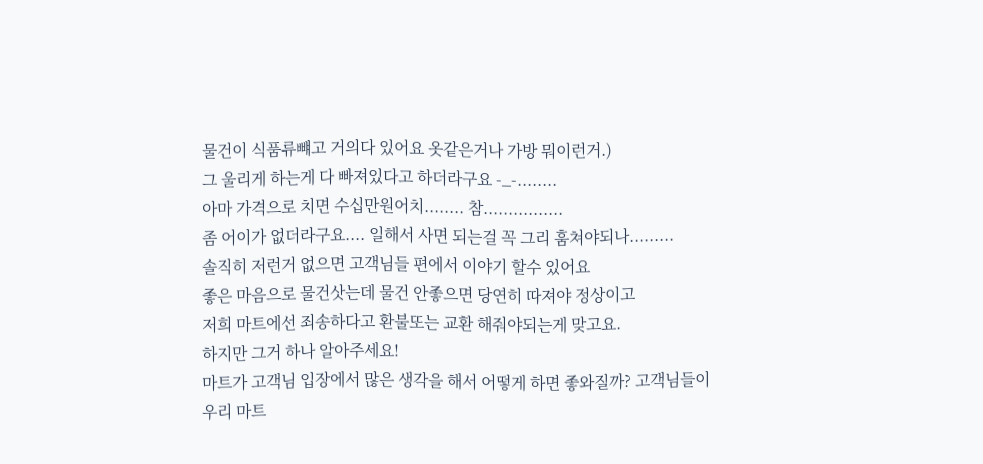물건이 식품류뺴고 거의다 있어요 옷같은거나 가방 뭐이런거.)
그 울리게 하는게 다 빠져있다고 하더라구요 -_-........
아마 가격으로 치면 수십만원어치........ 참................
좀 어이가 없더라구요.... 일해서 사면 되는걸 꼭 그리 훔쳐야되나.........
솔직히 저런거 없으면 고객님들 편에서 이야기 할수 있어요
좋은 마음으로 물건삿는데 물건 안좋으면 당연히 따져야 정상이고
저희 마트에선 죄송하다고 환불또는 교환 해줘야되는게 맞고요.
하지만 그거 하나 알아주세요!
마트가 고객님 입장에서 많은 생각을 해서 어떻게 하면 좋와질까? 고객님들이
우리 마트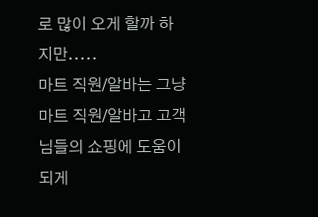로 많이 오게 할까 하지만.....
마트 직원/알바는 그냥 마트 직원/알바고 고객님들의 쇼핑에 도움이 되게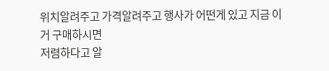위치알려주고 가격알려주고 행사가 어떤게 있고 지금 이거 구매하시면
저렴하다고 알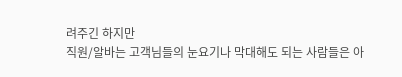려주긴 하지만
직원/알바는 고객님들의 눈요기나 막대해도 되는 사람들은 아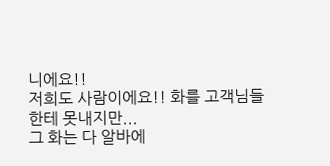니에요!!
저희도 사람이에요!! 화를 고객님들한테 못내지만...
그 화는 다 알바에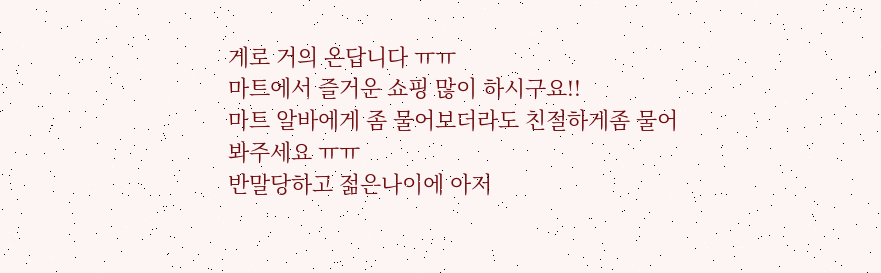게로 거의 온답니다 ㅠㅠ
마트에서 즐거운 쇼핑 많이 하시구요!!
마트 알바에게 좀 물어보더라도 친절하게좀 물어봐주세요 ㅠㅠ
반말당하고 젊은나이에 아저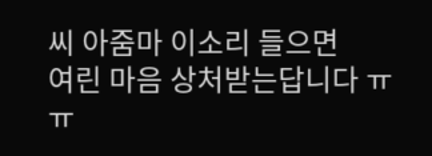씨 아줌마 이소리 들으면
여린 마음 상처받는답니다 ㅠㅠ